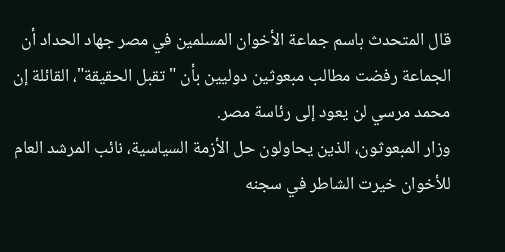قال المتحدث باسم جماعة الأخوان المسلمين في مصر جهاد الحداد أن الجماعة رفضت مطالب مبعوثين دوليين بأن "تقبل الحقيقة"، القائلة إن محمد مرسي لن يعود إلى رئاسة مصر.
وزار المبعوثون، الذين يحاولون حل الأزمة السياسية، نائب المرشد العام للأخوان خيرت الشاطر في سجنه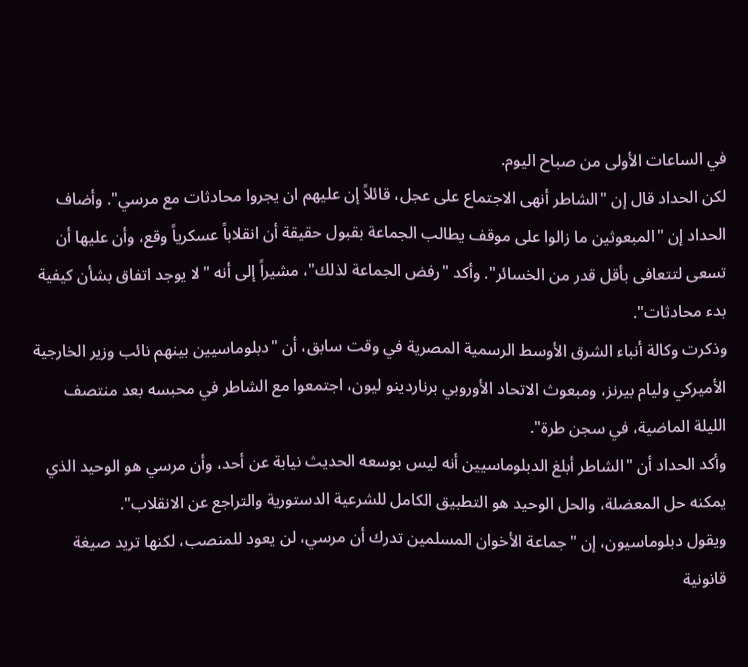في الساعات الأولى من صباح اليوم.
لكن الحداد قال إن "الشاطر أنهى الاجتماع على عجل، قائلاً إن عليهم ان يجروا محادثات مع مرسي". وأضاف الحداد إن "المبعوثين ما زالوا على موقف يطالب الجماعة بقبول حقيقة أن انقلاباً عسكرياً وقع، وأن عليها أن تسعى لتتعافى بأقل قدر من الخسائر". وأكد "رفض الجماعة لذلك"، مشيراً إلى أنه "لا يوجد اتفاق بشأن كيفية بدء محادثات".
وذكرت وكالة أنباء الشرق الأوسط الرسمية المصرية في وقت سابق، أن "دبلوماسيين بينهم نائب وزير الخارجية الأميركي وليام بيرنز، ومبعوث الاتحاد الأوروبي برناردينو ليون، اجتمعوا مع الشاطر في محبسه بعد منتصف الليلة الماضية، في سجن طرة".
وأكد الحداد أن "الشاطر أبلغ الدبلوماسيين أنه ليس بوسعه الحديث نيابة عن أحد، وأن مرسي هو الوحيد الذي يمكنه حل المعضلة، والحل الوحيد هو التطبيق الكامل للشرعية الدستورية والتراجع عن الانقلاب".
ويقول دبلوماسيون، إن "جماعة الأخوان المسلمين تدرك أن مرسي، لن يعود للمنصب، لكنها تريد صيغة قانونية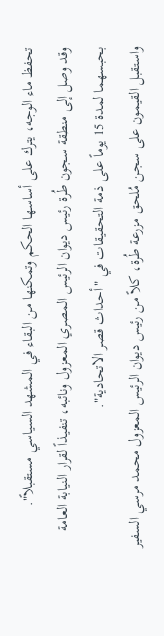تحفظ ماء الوجه، يترك على أساسها الحكم وتمكنها من البقاء في المشهد السياسي مستقبلاً".
وقد وصل إلى منطقة سجون طُرة رئيس ديوان الرئيس المصري المعزول ونائبه، تنفيذاً لقرار النيابة العامة بحبسهما لمدة 15 يوماً على ذمة التحقيقات في "أحداث قصر الاتحادية".
واستقبل القيمون على سجن مُلحق مزرعة طُرة، كلاً من رئيس ديوان الرئيس المعزول محمد مرسي السفير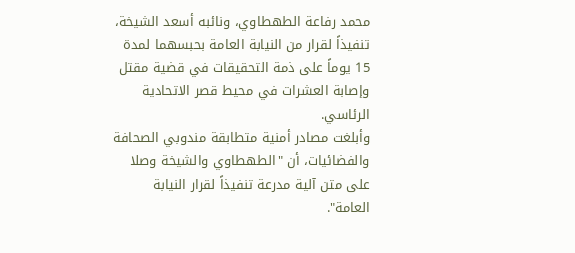محمد رفاعة الطهطاوي، ونائبه أسعد الشيخة، تنفيذاً لقرار من النيابة العامة بحبسهما لمدة 15 يوماً على ذمة التحقيقات في قضية مقتل وإصابة العشرات في محيط قصر الاتحادية الرئاسي.
وأبلغت مصادر أمنية متطابقة مندوبي الصحافة والفضائيات، أن "الطهطاوي والشيخة وصلا على متن آلية مدرعة تنفيذاً لقرار النيابة العامة".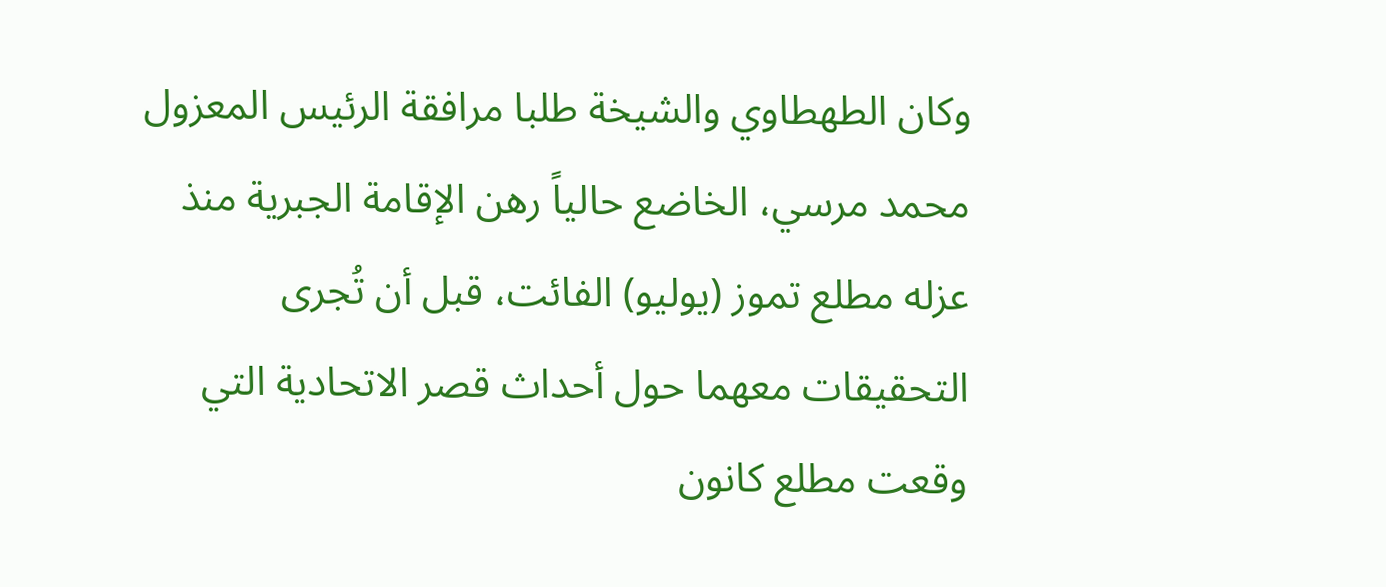وكان الطهطاوي والشيخة طلبا مرافقة الرئيس المعزول محمد مرسي، الخاضع حالياً رهن الإقامة الجبرية منذ عزله مطلع تموز (يوليو) الفائت، قبل أن تُجرى التحقيقات معهما حول أحداث قصر الاتحادية التي وقعت مطلع كانون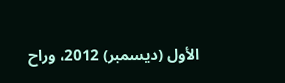الأول (ديسمبر) 2012، وراح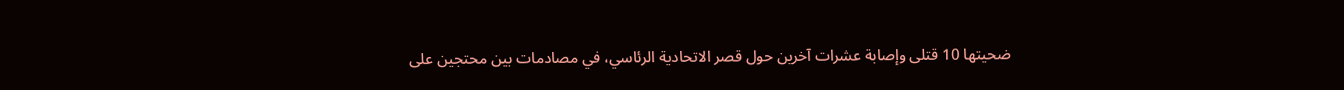ضحيتها 10 قتلى وإصابة عشرات آخرين حول قصر الاتحادية الرئاسي، في مصادمات بين محتجين على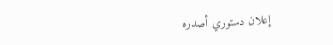إعلان دستوري أصدره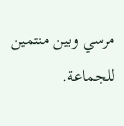مرسي وبين منتمين للجماعة.